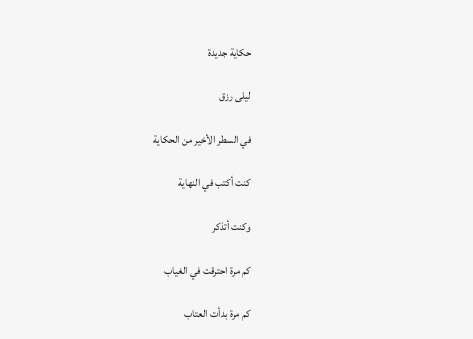حكاية جديدة

ليلى رزق

في السطر الأخير من الحكاية

كنت أكتب في النهاية

وكنت أتذكر

كم مرة احترقت في الغياب

كم مرة بدأت العتاب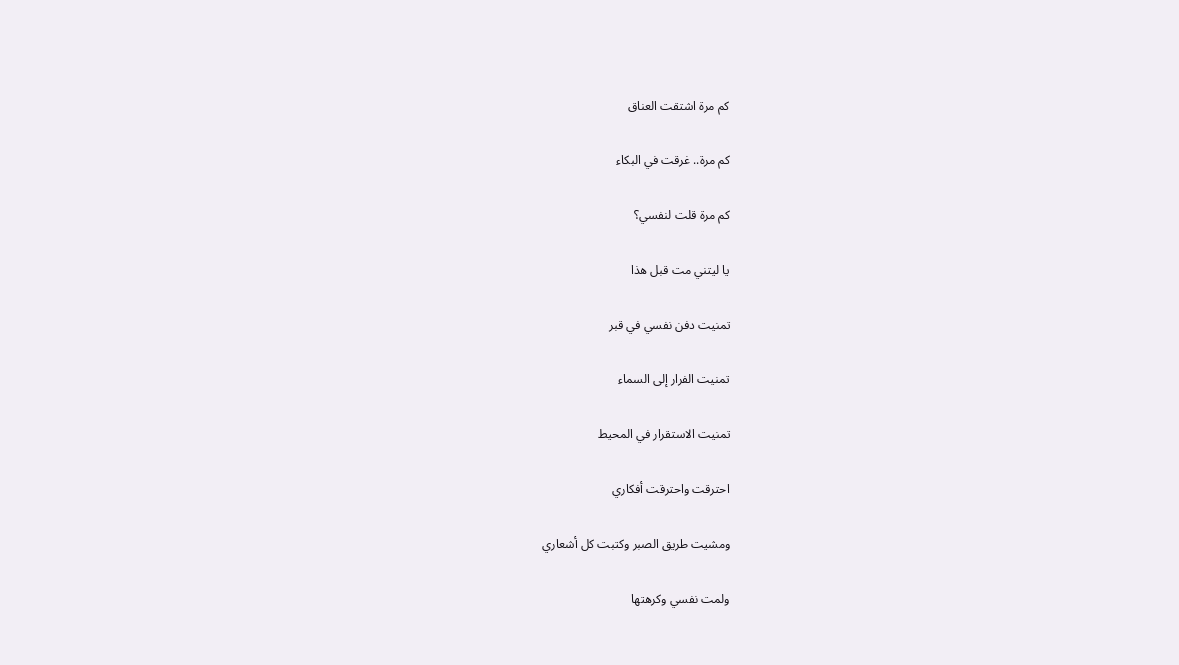كم مرة اشتقت العناق

كم مرة.. غرقت في البكاء

كم مرة قلت لنفسي؟

يا ليتني مت قبل هذا

تمنيت دفن نفسي في قبر

تمنيت الفرار إلى السماء

تمنيت الاستقرار في المحيط

احترقت واحترقت أفكاري

ومشيت طريق الصبر وكتبت كل أشعاري

ولمت نفسي وكرهتها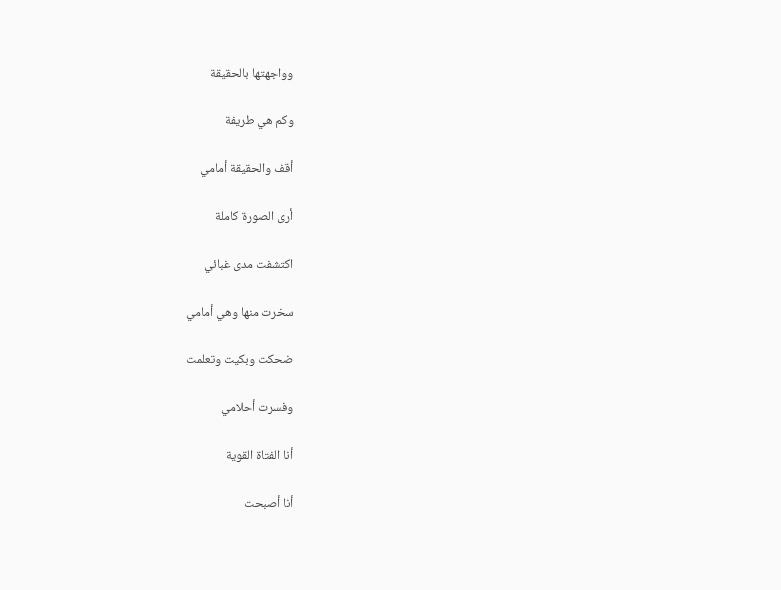وواجهتها بالحقيقة

وكم هي طريفة

أقف والحقيقة أمامي

أرى الصورة كاملة

اكتشفت مدى غبائي

سخرت منها وهي أمامي

ضحكت وبكيت وتعلمت

وفسرت أحلامي

أنا الفتاة القوية

أنا أصبحت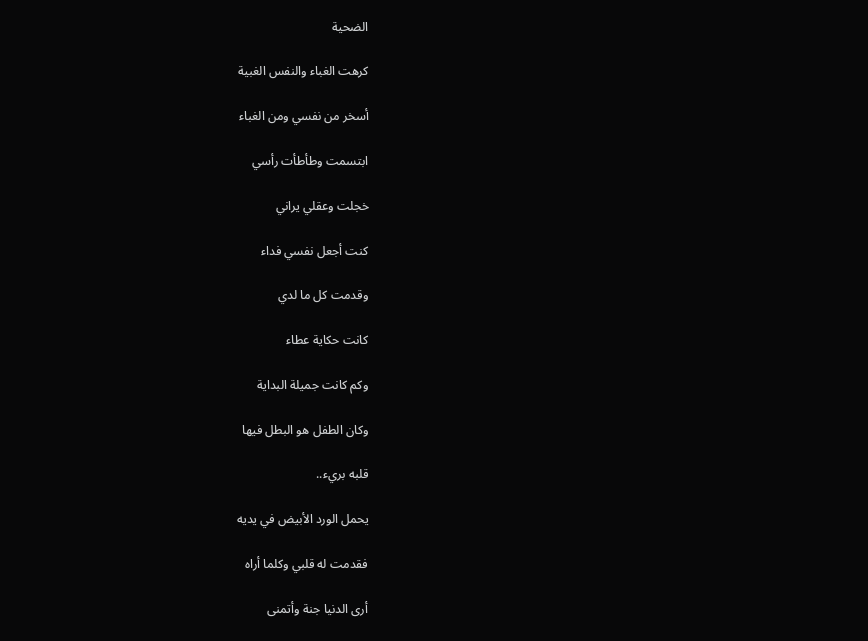الضحية

كرهت الغباء والنفس الغبية

أسخر من نفسي ومن الغباء

ابتسمت وطأطأت رأسي

خجلت وعقلي يراني

كنت أجعل نفسي فداء

وقدمت كل ما لدي

كانت حكاية عطاء

وكم كانت جميلة البداية

وكان الطفل هو البطل فيها

قلبه بريء..

يحمل الورد الأبيض في يديه

فقدمت له قلبي وكلما أراه

أرى الدنيا جنة وأتمنى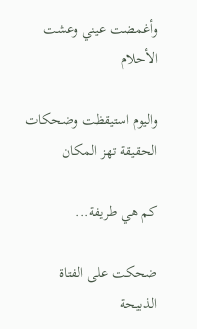وأغمضت عيني وعشت الأحلام

واليوم استيقظت وضحكات الحقيقة تهز المكان

كم هي طريفة...

ضحكت على الفتاة الذبيحة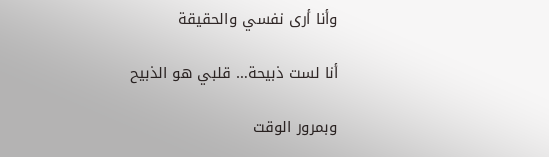وأنا أرى نفسي والحقيقة

أنا لست ذبيحة… قلبي هو الذبيح

وبمرور الوقت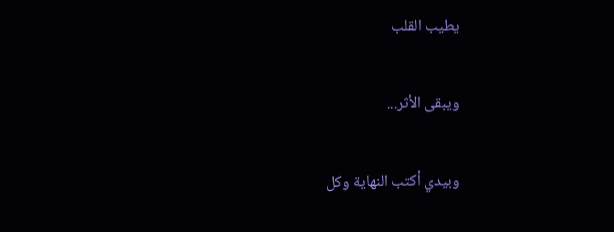يطيب القلب

ويبقى الأثر...

وبيدي أكتب النهاية وكل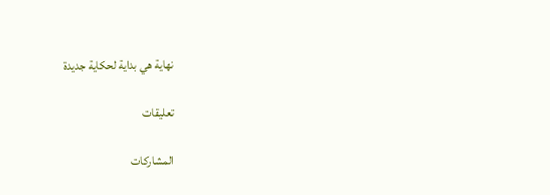نهاية هي بداية لحكاية جديدة

تعليقات

المشاركات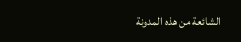الشائعة من هذه المدونة